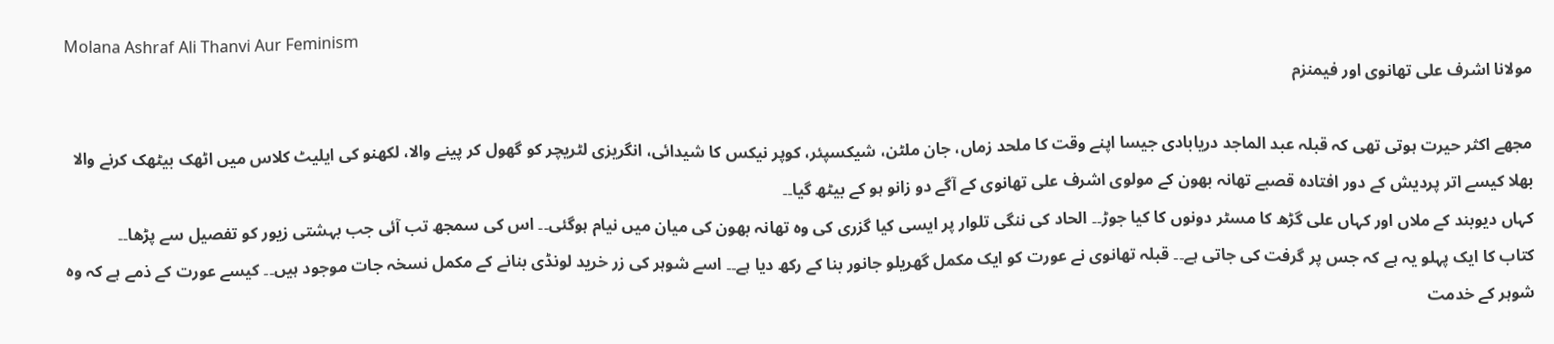Molana Ashraf Ali Thanvi Aur Feminism
مولانا اشرف علی تھانوی اور فیمنزم

مجھے اکثر حیرت ہوتی تھی کہ قبلہ عبد الماجد دریابادی جیسا اپنے وقت کا ملحد زماں، جان ملٹن، شیکسپئر، کوپر نیکس کا شیدائی، انگریزی لٹریچر کو گھول کر پینے والا، لکھنو کی ایلیٹ کلاس میں اٹھک بیٹھک کرنے والا بھلا کیسے اتر پردیش کے دور افتادہ قصبے تھانہ بھون کے مولوی اشرف علی تھانوی کے آگے دو زانو ہو کے بیٹھ گیا۔۔
کہاں دیوبند کے ملاں اور کہاں علی گڑھ کا مسٹر دونوں کا کیا جوڑ۔۔ الحاد کی ننگی تلوار پر ایسی کیا گزری کی وہ تھانہ بھون کی میان میں نیام ہوگئی۔۔ اس کی سمجھ تب آئی جب بہشتی زیور کو تفصیل سے پڑھا۔۔
کتاب کا ایک پہلو یہ ہے کہ جس پر گرفت کی جاتی ہے۔۔ قبلہ تھانوی نے عورت کو ایک مکمل گھریلو جانور بنا کے رکھ دیا ہے۔۔ اسے شوہر کی زر خرید لونڈی بنانے کے مکمل نسخہ جات موجود ہیں۔۔ کیسے عورت کے ذمے ہے کہ وہ شوہر کے خدمت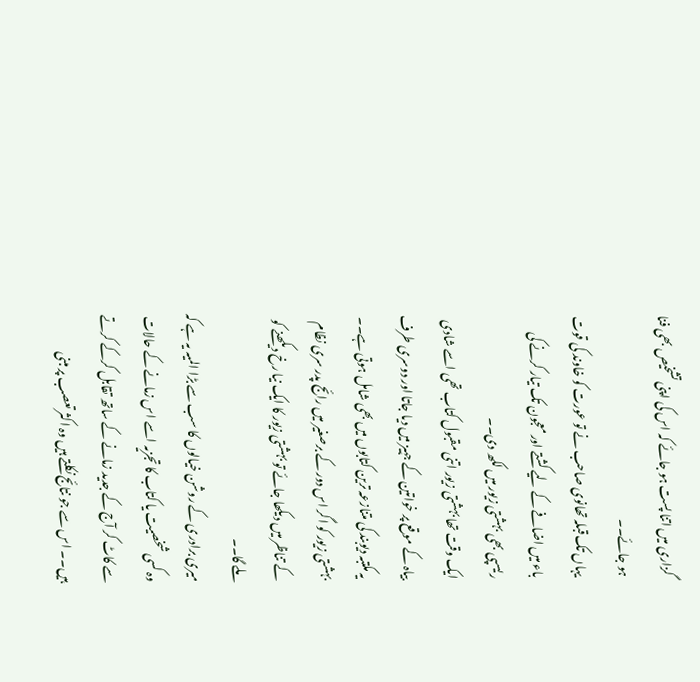گزاری میں اتنا پست ہو جائے کہ اس کی اپنی تشخیص بھی فنا ہو جائے۔۔
یہاں تک قبلہ تھانوی صاحب نے تو عورت کو خاوند کی قوت باء میں اضافے کے لیے کشتے اور معجون تک تیار کرنے کی ریسپی بھی بہشتی زیور میں لکھ دی۔۔
ایک وقت تھا بہشتی زیور اتنی مقبول کتاب تھی اسے شادی بیاہ کے موقع پر خواتین کے جہیز میں دیا جاتا اور دوسری طرف یہ مکتبہ دیوبند کی متنازعہ ترین کتابوں میں بھی شامل ہوتی ہے۔۔ بہشتی زیور کو اگر اس دور کے برصغیر میں رائج پدر سری نظام کے تناظر میں دیکھا جائے تو بہشتی زیور کا ایک نیا رخ دیکھنے کو ملے گا۔۔
میری برادری کے روشن خیالوں کا سب سے بڑا المیہ یہ ہے کہ وہ کسی شخصیت یا کتاب کا تجزیہ اسے اس زمانے کے حالات سے کاٹ کر آج کے جدید زمانے کے ساتھ تقابل کرکے کرتے ہیں۔۔ اس سے جو نتائج نکلتے ہیں وہ اکثر تعصب پر مبنی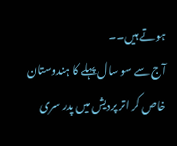ہوتے ہیں۔۔
آج سے سو سال پہلے کا ہندوستان خاص کر اتر پردیش میں پدر سری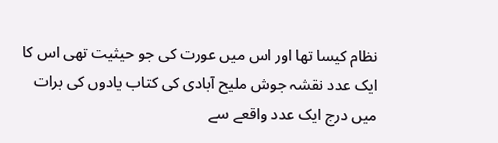نظام کیسا تھا اور اس میں عورت کی جو حیثیت تھی اس کا ایک عدد نقشہ جوش ملیح آبادی کی کتاب یادوں کی برات میں درج ایک عدد واقعے سے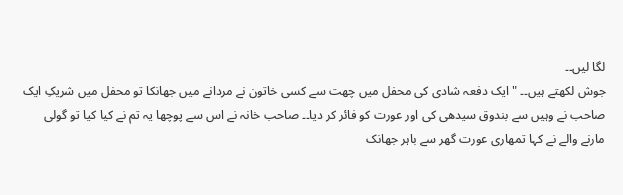لگا لیں۔۔
جوش لکھتے ہیں۔۔ " ایک دفعہ شادی کی محفل میں چھت سے کسی خاتون نے مردانے میں جھانکا تو محفل میں شریکِ ایک صاحب نے وہیں سے بندوق سیدھی کی اور عورت کو فائر کر دیا۔۔ صاحب خانہ نے اس سے پوچھا یہ تم نے کیا کیا تو گولی مارنے والے نے کہا تمھاری عورت گھر سے باہر جھانک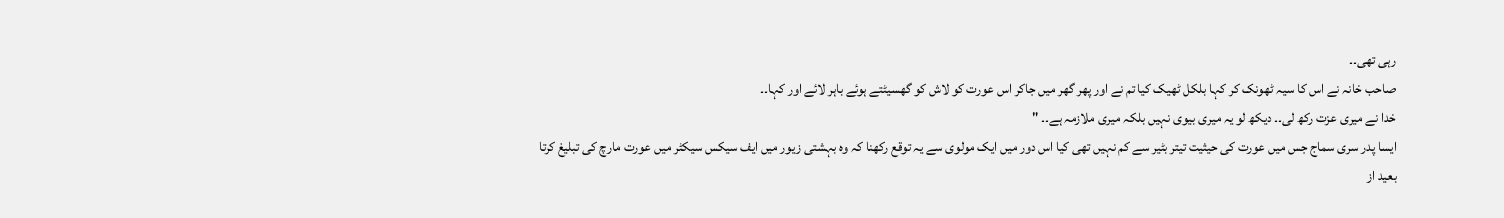رہی تھی۔۔
صاحب خانہ نے اس کا سیہ ٹھونک کر کہا بلکل ٹھیک کیا تم نے اور پھر گھر میں جاکر اس عورت کو لاش کو گھسیٹتے ہوئے باہر لائے اور کہا۔۔
خدا نے میری عزت رکھ لی۔۔ دیکھ لو یہ میری بیوی نہیں بلکہ میری ملازمہ ہے۔۔ "
ایسا پدر سری سماج جس میں عورت کی حیثیت تیتر بٹیر سے کم نہیں تھی کیا اس دور میں ایک مولوی سے یہ توقع رکھنا کہ وہ بہشتی زیور میں ایف سیکس سیکٹر میں عورت مارچ کی تبلیغ کرتا بعید از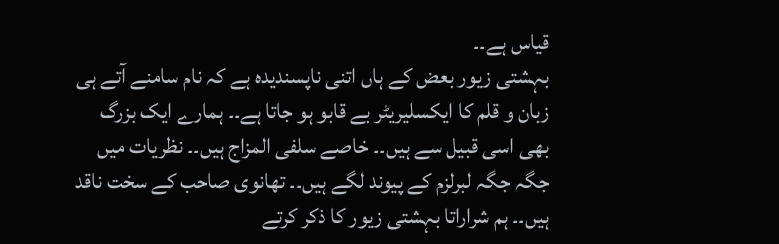قیاس ہے۔۔
بہشتی زیور بعض کے ہاں اتنی ناپسندیدہ ہے کہ نام سامنے آتے ہی زبان و قلم کا ایکسلیریٹر بے قابو ہو جاتا ہے۔۔ ہمارے ایک بزرگ بھی اسی قبیل سے ہیں۔۔ خاصے سلفی المزاج ہیں۔۔ نظریات میں جگہ جگہ لبرلزم کے پیوند لگے ہیں۔۔ تھانوی صاحب کے سخت ناقد ہیں۔۔ ہم شراراتا بہشتی زیور کا ذکر کرتے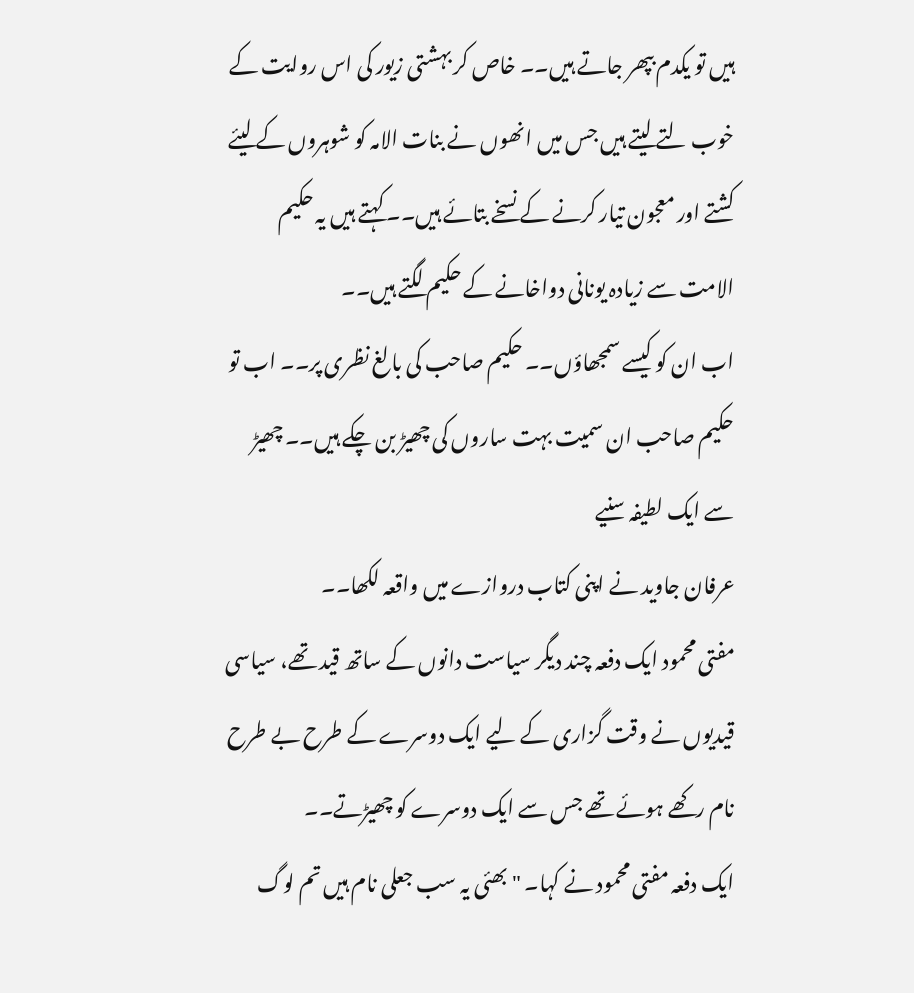ہیں تو یکدم بپھر جاتے ہیں۔۔ خاص کر بہشتی زیور کی اس روایت کے خوب لتے لیتے ہیں جس میں انھوں نے بنات الامہ کو شوہروں کے لیئے کشتے اور معجون تیار کرنے کے نسخے بتائے ہیں۔۔ کہتے ہیں یہ حکیم الامت سے زیادہ یونانی دواخانے کے حکیم لگتے ہیں۔۔
اب ان کو کیسے سمجھاؤں۔۔ حکیم صاحب کی بالغ نظری پر۔۔ اب تو حکیم صاحب ان سمیت بہت ساروں کی چھیڑ بن چکے ہیں۔۔ چھیڑ سے ایک لطیفہ سنیے
عرفان جاوید نے اپنی کتاب دروازے میں واقعہ لکھا۔۔
مفتی محمود ایک دفعہ چند دیگر سیاست دانوں کے ساتھ قید تھے، سیاسی قیدیوں نے وقت گزاری کے لیے ایک دوسرے کے طرح بے طرح نام رکھے ہوئے تھے جس سے ایک دوسرے کو چھیڑتے۔۔
ایک دفعہ مفتی محمود نے کہا۔ "بھئی یہ سب جعلی نام ہیں تم لوگ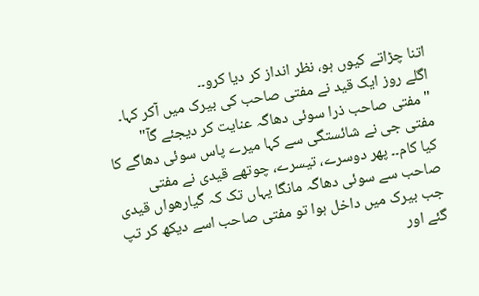اتنا چڑاتے کیوں ہو، نظر انداز کر دیا کرو۔۔
اگلے روز ایک قید نے مفتی صاحب کی بیرک میں آکر کہا۔
"مفتی صاحب ذرا سوئی دھاگہ عنایت کر دیجئے گآ"
مفتی جی نے شائستگی سے کہا میرے پاس سوئی دھاگے کا کیا کام۔۔ پھر دوسرے، تیسرے، چوتھے قیدی نے مفتی صاحب سے سوئی دھاگہ مانگا یہاں تک کہ گیارھواں قیدی جب بیرک میں داخل ہوا تو مفتی صاحب اسے دیکھ کر تپ گئے اور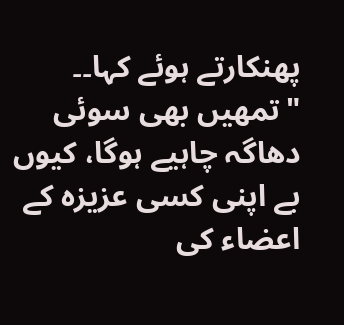پھنکارتے ہوئے کہا۔۔
"تمھیں بھی سوئی دھاگہ چاہیے ہوگا، کیوں بے اپنی کسی عزیزہ کے اعضاء کی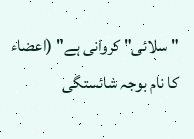"سلائی" کروانی ہے" (اعضاء کا نام بوجہ شائستگی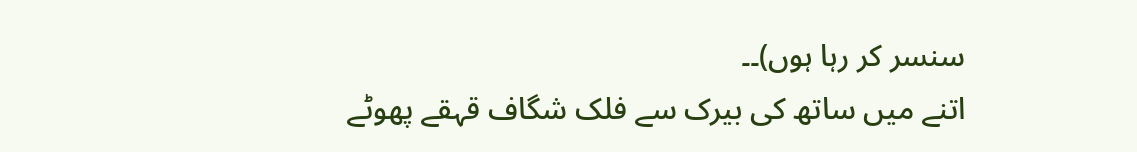سنسر کر رہا ہوں)۔۔
اتنے میں ساتھ کی بیرک سے فلک شگاف قہقے پھوٹے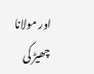اور مولانا چھیڑ کی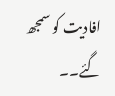افادیت کو سمجھ گئے۔۔